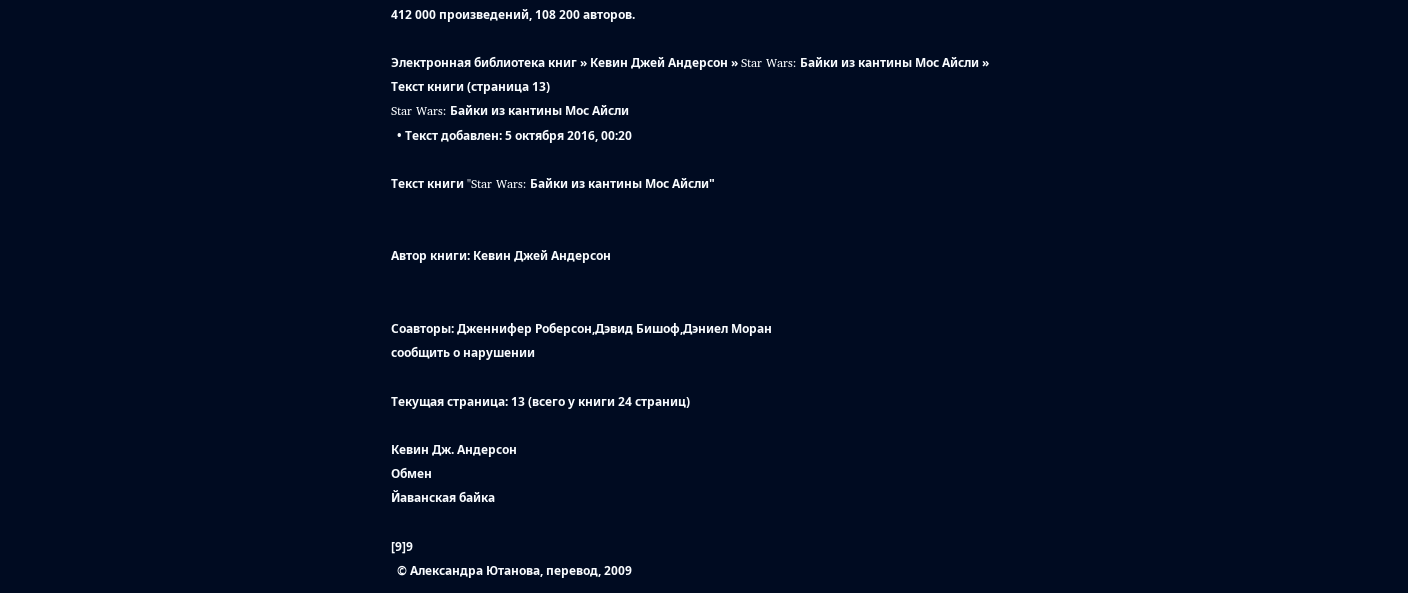412 000 произведений, 108 200 авторов.

Электронная библиотека книг » Кевин Джей Андерсон » Star Wars: Байки из кантины Мос Айсли » Текст книги (страница 13)
Star Wars: Байки из кантины Мос Айсли
  • Текст добавлен: 5 октября 2016, 00:20

Текст книги "Star Wars: Байки из кантины Мос Айсли"


Автор книги: Кевин Джей Андерсон


Соавторы: Дженнифер Роберсон,Дэвид Бишоф,Дэниел Моран
сообщить о нарушении

Текущая страница: 13 (всего у книги 24 страниц)

Кевин Дж. Андерсон
Обмен
Йаванская байка

[9]9
  © Александра Ютанова, перевод, 2009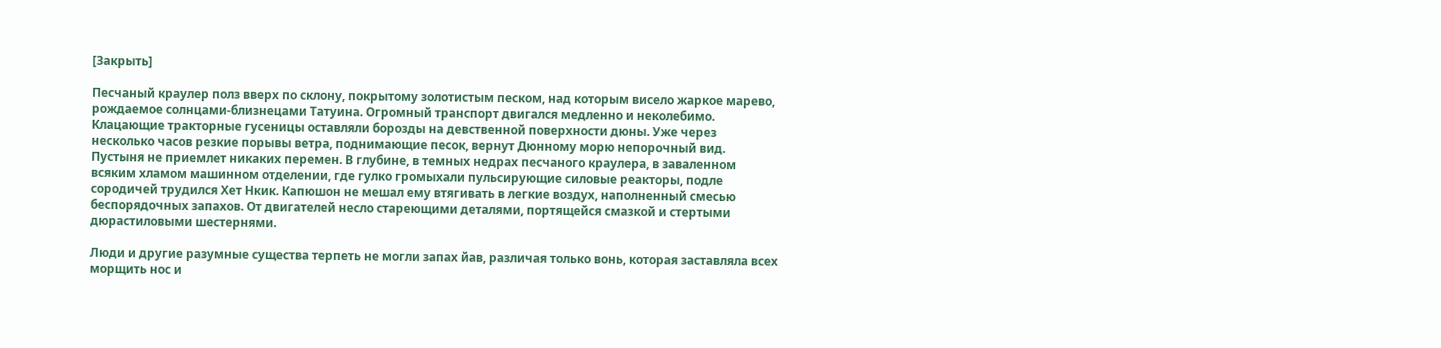[Закрыть]

Песчаный краулер полз вверх по склону, покрытому золотистым песком, над которым висело жаркое марево, рождаемое солнцами-близнецами Татуина. Огромный транспорт двигался медленно и неколебимо. Клацающие тракторные гусеницы оставляли борозды на девственной поверхности дюны. Уже через несколько часов резкие порывы ветра, поднимающие песок, вернут Дюнному морю непорочный вид. Пустыня не приемлет никаких перемен. В глубине, в темных недрах песчаного краулера, в заваленном всяким хламом машинном отделении, где гулко громыхали пульсирующие силовые реакторы, подле сородичей трудился Хет Нкик. Капюшон не мешал ему втягивать в легкие воздух, наполненный смесью беспорядочных запахов. От двигателей несло стареющими деталями, портящейся смазкой и стертыми дюрастиловыми шестернями.

Люди и другие разумные существа терпеть не могли запах йав, различая только вонь, которая заставляла всех морщить нос и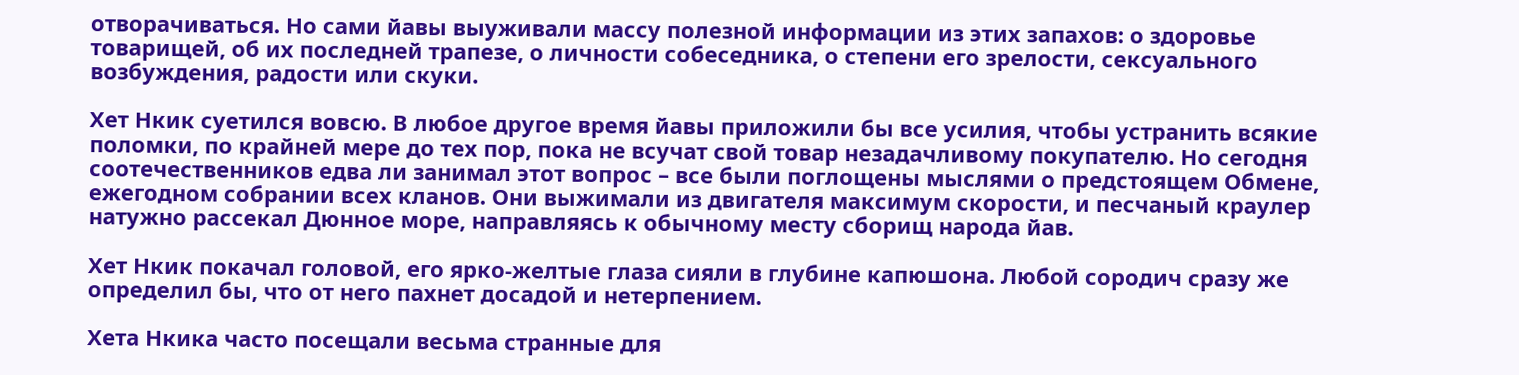отворачиваться. Но сами йавы выуживали массу полезной информации из этих запахов: о здоровье товарищей, об их последней трапезе, о личности собеседника, о степени его зрелости, сексуального возбуждения, радости или скуки.

Хет Нкик суетился вовсю. В любое другое время йавы приложили бы все усилия, чтобы устранить всякие поломки, по крайней мере до тех пор, пока не всучат свой товар незадачливому покупателю. Но сегодня соотечественников едва ли занимал этот вопрос – все были поглощены мыслями о предстоящем Обмене, ежегодном собрании всех кланов. Они выжимали из двигателя максимум скорости, и песчаный краулер натужно рассекал Дюнное море, направляясь к обычному месту сборищ народа йав.

Хет Нкик покачал головой, его ярко-желтые глаза сияли в глубине капюшона. Любой сородич сразу же определил бы, что от него пахнет досадой и нетерпением.

Хета Нкика часто посещали весьма странные для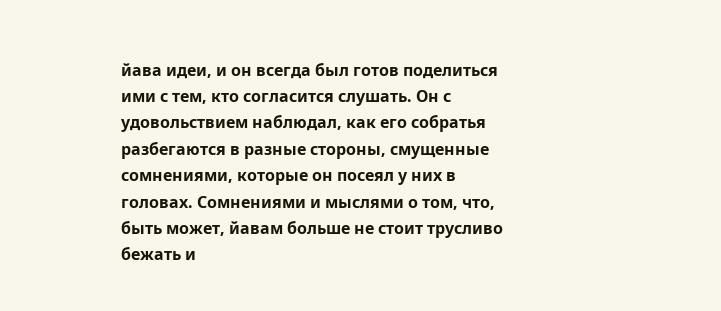йава идеи, и он всегда был готов поделиться ими с тем, кто согласится слушать. Он с удовольствием наблюдал, как его собратья разбегаются в разные стороны, смущенные сомнениями, которые он посеял у них в головах. Сомнениями и мыслями о том, что, быть может, йавам больше не стоит трусливо бежать и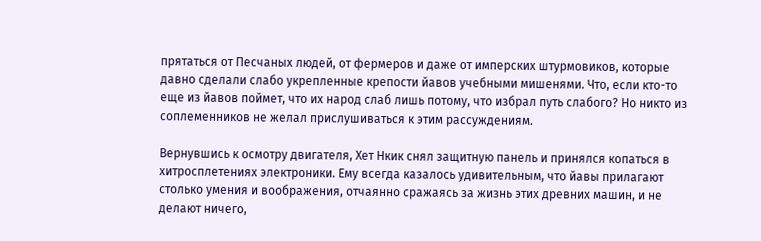прятаться от Песчаных людей, от фермеров и даже от имперских штурмовиков, которые давно сделали слабо укрепленные крепости йавов учебными мишенями. Что, если кто-то еще из йавов поймет, что их народ слаб лишь потому, что избрал путь слабого? Но никто из соплеменников не желал прислушиваться к этим рассуждениям.

Вернувшись к осмотру двигателя, Хет Нкик снял защитную панель и принялся копаться в хитросплетениях электроники. Ему всегда казалось удивительным, что йавы прилагают столько умения и воображения, отчаянно сражаясь за жизнь этих древних машин, и не делают ничего,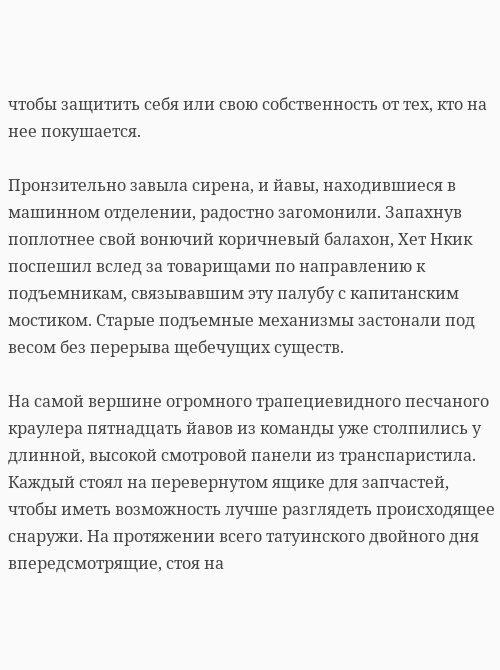чтобы защитить себя или свою собственность от тех, кто на нее покушается.

Пронзительно завыла сирена, и йавы, находившиеся в машинном отделении, радостно загомонили. Запахнув поплотнее свой вонючий коричневый балахон, Хет Нкик поспешил вслед за товарищами по направлению к подъемникам, связывавшим эту палубу с капитанским мостиком. Старые подъемные механизмы застонали под весом без перерыва щебечущих существ.

На самой вершине огромного трапециевидного песчаного краулера пятнадцать йавов из команды уже столпились у длинной, высокой смотровой панели из транспаристила. Каждый стоял на перевернутом ящике для запчастей, чтобы иметь возможность лучше разглядеть происходящее снаружи. На протяжении всего татуинского двойного дня впередсмотрящие, стоя на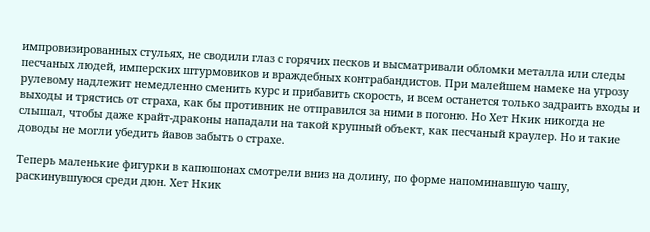импровизированных стульях, не сводили глаз с горячих песков и высматривали обломки металла или следы песчаных людей, имперских штурмовиков и враждебных контрабандистов. При малейшем намеке на угрозу рулевому надлежит немедленно сменить курс и прибавить скорость, и всем останется только задраить входы и выходы и трястись от страха, как бы противник не отправился за ними в погоню. Но Хет Нкик никогда не слышал, чтобы даже крайт-драконы нападали на такой крупный объект, как песчаный краулер. Но и такие доводы не могли убедить йавов забыть о страхе.

Теперь маленькие фигурки в капюшонах смотрели вниз на долину, по форме напоминавшую чашу, раскинувшуюся среди дюн. Хет Нкик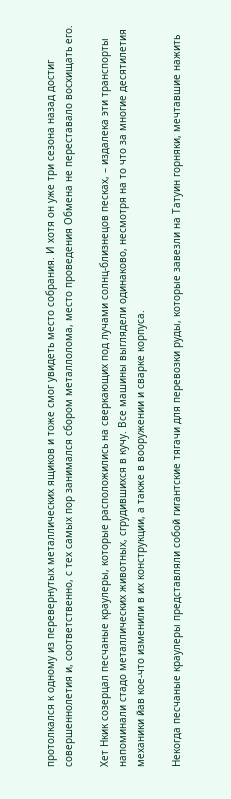протолкался к одному из перевернутых металлических ящиков и тоже смог увидеть место собрания. И хотя он уже три сезона назад достиг совершеннолетия и, соответственно, с тех самых пор занимался сбором металлолома, место проведения Обмена не переставало восхищать его.

Хет Нкик созерцал песчаные краулеры, которые расположились на сверкающих под лучами солнц-близнецов песках, – издалека эти транспорты напоминали стадо металлических животных, сгрудившихся в кучу. Все машины выглядели одинаково, несмотря на то что за многие десятилетия механики йав кое-что изменили в их конструкции, а также в вооружении и сварке корпуса.

Некогда песчаные краулеры представляли собой гигантские тягачи для перевозки руды, которые завезли на Татуин горняки, мечтавшие нажить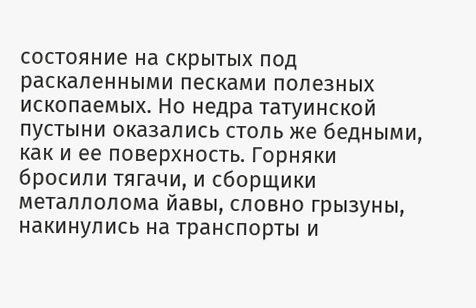состояние на скрытых под раскаленными песками полезных ископаемых. Но недра татуинской пустыни оказались столь же бедными, как и ее поверхность. Горняки бросили тягачи, и сборщики металлолома йавы, словно грызуны, накинулись на транспорты и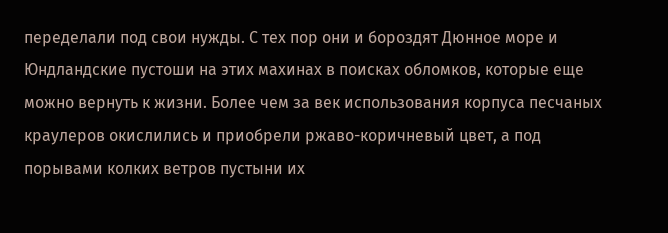переделали под свои нужды. С тех пор они и бороздят Дюнное море и Юндландские пустоши на этих махинах в поисках обломков, которые еще можно вернуть к жизни. Более чем за век использования корпуса песчаных краулеров окислились и приобрели ржаво-коричневый цвет, а под порывами колких ветров пустыни их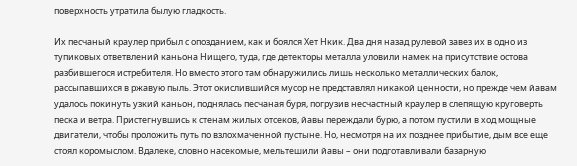поверхность утратила былую гладкость.

Их песчаный краулер прибыл с опозданием, как и боялся Хет Нкик. Два дня назад рулевой завез их в одно из тупиковых ответвлений каньона Нищего, туда, где детекторы металла уловили намек на присутствие остова разбившегося истребителя. Но вместо этого там обнаружились лишь несколько металлических балок, рассыпавшихся в ржавую пыль. Этот окислившийся мусор не представлял никакой ценности, но прежде чем йавам удалось покинуть узкий каньон, поднялась песчаная буря, погрузив несчастный краулер в слепящую круговерть песка и ветра. Пристегнувшись к стенам жилых отсеков, йавы переждали бурю, а потом пустили в ход мощные двигатели, чтобы проложить путь по взлохмаченной пустыне. Но, несмотря на их позднее прибытие, дым все еще стоял коромыслом. Вдалеке, словно насекомые, мельтешили йавы – они подготавливали базарную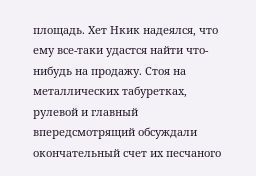площадь. Хет Нкик надеялся, что ему все-таки удастся найти что-нибудь на продажу. Стоя на металлических табуретках, рулевой и главный впередсмотрящий обсуждали окончательный счет их песчаного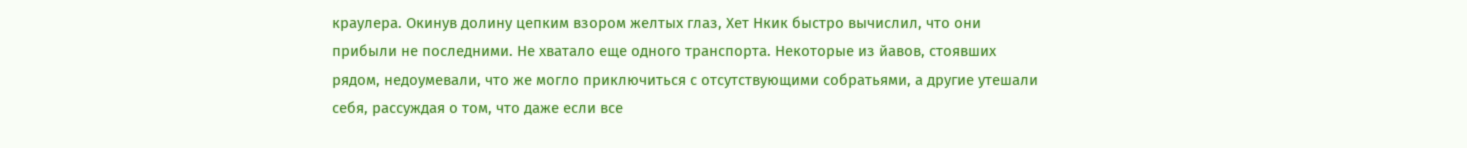краулера. Окинув долину цепким взором желтых глаз, Хет Нкик быстро вычислил, что они прибыли не последними. Не хватало еще одного транспорта. Некоторые из йавов, стоявших рядом, недоумевали, что же могло приключиться с отсутствующими собратьями, а другие утешали себя, рассуждая о том, что даже если все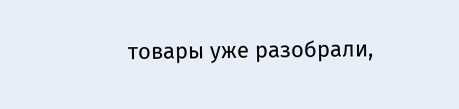товары уже разобрали,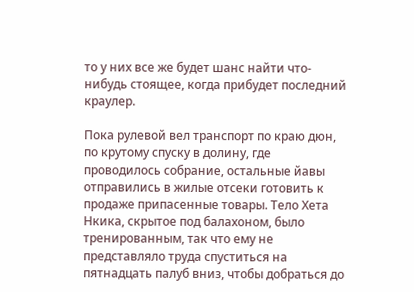то у них все же будет шанс найти что-нибудь стоящее, когда прибудет последний краулер.

Пока рулевой вел транспорт по краю дюн, по крутому спуску в долину, где проводилось собрание, остальные йавы отправились в жилые отсеки готовить к продаже припасенные товары. Тело Хета Нкика, скрытое под балахоном, было тренированным, так что ему не представляло труда спуститься на пятнадцать палуб вниз, чтобы добраться до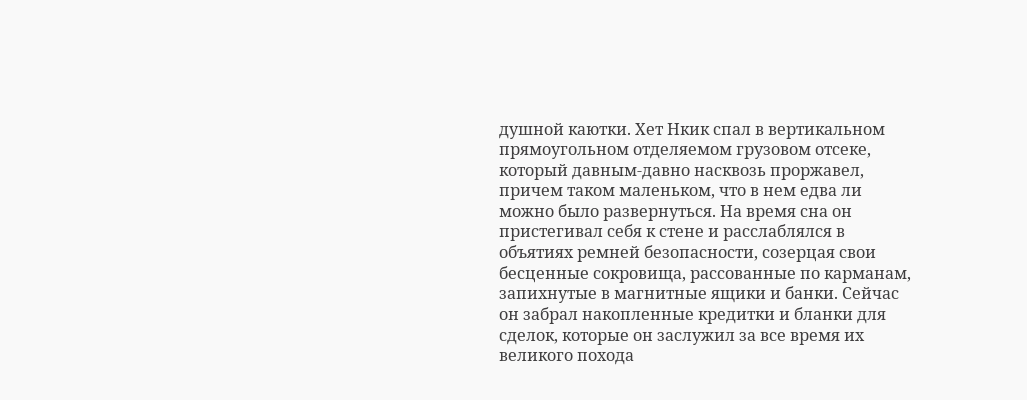душной каютки. Хет Нкик спал в вертикальном прямоугольном отделяемом грузовом отсеке, который давным-давно насквозь проржавел, причем таком маленьком, что в нем едва ли можно было развернуться. На время сна он пристегивал себя к стене и расслаблялся в объятиях ремней безопасности, созерцая свои бесценные сокровища, рассованные по карманам, запихнутые в магнитные ящики и банки. Сейчас он забрал накопленные кредитки и бланки для сделок, которые он заслужил за все время их великого похода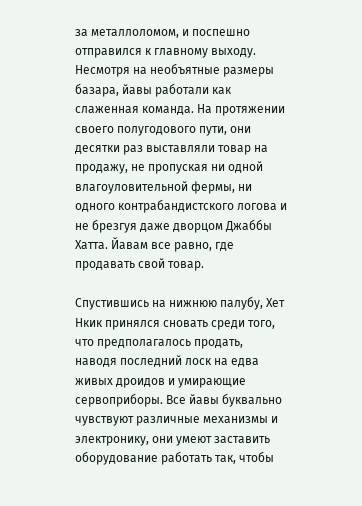за металлоломом, и поспешно отправился к главному выходу. Несмотря на необъятные размеры базара, йавы работали как слаженная команда. На протяжении своего полугодового пути, они десятки раз выставляли товар на продажу, не пропуская ни одной влагоуловительной фермы, ни одного контрабандистского логова и не брезгуя даже дворцом Джаббы Хатта. Йавам все равно, где продавать свой товар.

Спустившись на нижнюю палубу, Хет Нкик принялся сновать среди того, что предполагалось продать, наводя последний лоск на едва живых дроидов и умирающие сервоприборы. Все йавы буквально чувствуют различные механизмы и электронику, они умеют заставить оборудование работать так, чтобы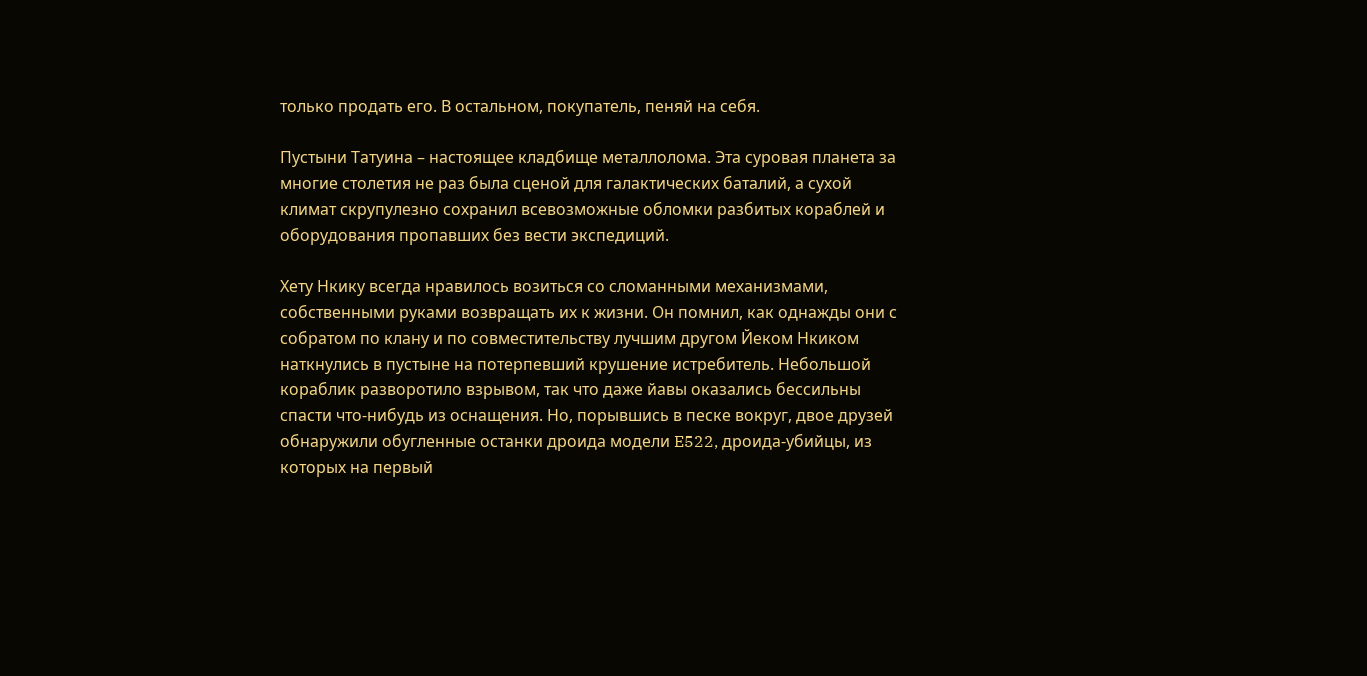только продать его. В остальном, покупатель, пеняй на себя.

Пустыни Татуина – настоящее кладбище металлолома. Эта суровая планета за многие столетия не раз была сценой для галактических баталий, а сухой климат скрупулезно сохранил всевозможные обломки разбитых кораблей и оборудования пропавших без вести экспедиций.

Хету Нкику всегда нравилось возиться со сломанными механизмами, собственными руками возвращать их к жизни. Он помнил, как однажды они с собратом по клану и по совместительству лучшим другом Йеком Нкиком наткнулись в пустыне на потерпевший крушение истребитель. Небольшой кораблик разворотило взрывом, так что даже йавы оказались бессильны спасти что-нибудь из оснащения. Но, порывшись в песке вокруг, двое друзей обнаружили обугленные останки дроида модели E522, дроида-убийцы, из которых на первый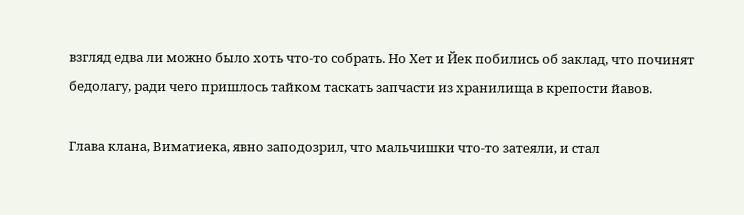взгляд едва ли можно было хоть что-то собрать. Но Хет и Йек побились об заклад, что починят бедолагу, ради чего пришлось тайком таскать запчасти из хранилища в крепости йавов.

Глава клана, Виматиека, явно заподозрил, что мальчишки что-то затеяли, и стал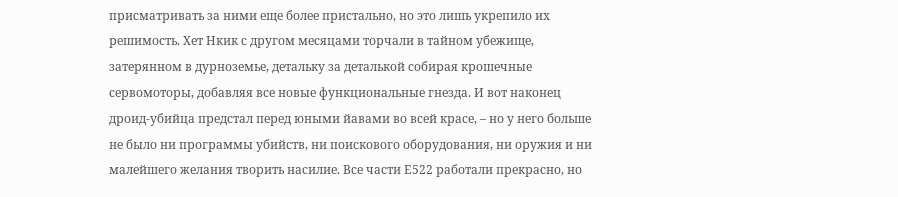присматривать за ними еще более пристально, но это лишь укрепило их решимость. Хет Нкик с другом месяцами торчали в тайном убежище, затерянном в дурноземье, детальку за деталькой собирая крошечные сервомоторы, добавляя все новые функциональные гнезда. И вот наконец дроид-убийца предстал перед юными йавами во всей красе, – но у него больше не было ни программы убийств, ни поискового оборудования, ни оружия и ни малейшего желания творить насилие. Все части Е522 работали прекрасно, но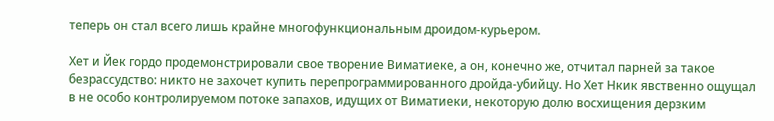теперь он стал всего лишь крайне многофункциональным дроидом-курьером.

Хет и Йек гордо продемонстрировали свое творение Виматиеке, а он, конечно же, отчитал парней за такое безрассудство: никто не захочет купить перепрограммированного дройда-убийцу. Но Хет Нкик явственно ощущал в не особо контролируемом потоке запахов, идущих от Виматиеки, некоторую долю восхищения дерзким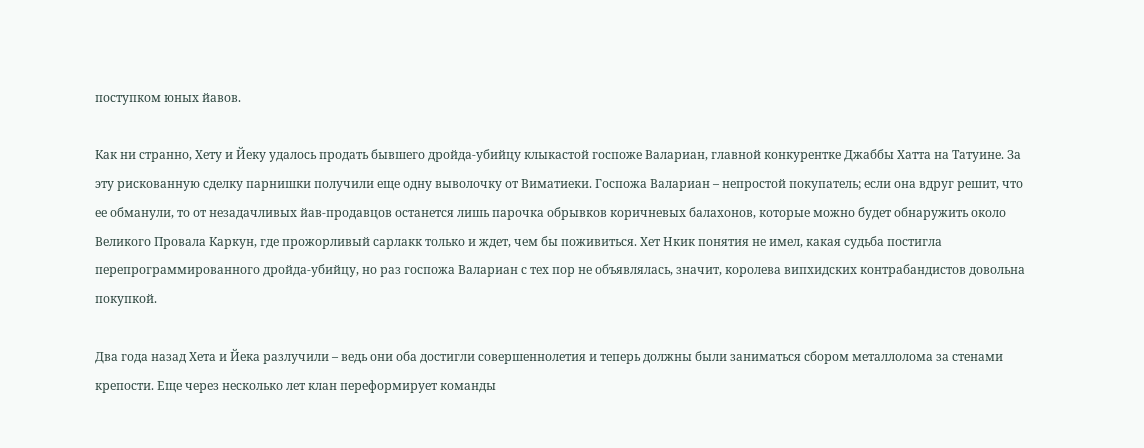поступком юных йавов.

Как ни странно, Хету и Йеку удалось продать бывшего дройда-убийцу клыкастой госпоже Валариан, главной конкурентке Джаббы Хатта на Татуине. За эту рискованную сделку парнишки получили еще одну выволочку от Виматиеки. Госпожа Валариан – непростой покупатель; если она вдруг решит, что ее обманули, то от незадачливых йав-продавцов останется лишь парочка обрывков коричневых балахонов, которые можно будет обнаружить около Великого Провала Каркун, где прожорливый сарлакк только и ждет, чем бы поживиться. Хет Нкик понятия не имел, какая судьба постигла перепрограммированного дройда-убийцу, но раз госпожа Валариан с тех пор не объявлялась, значит, королева випхидских контрабандистов довольна покупкой.

Два года назад Хета и Йека разлучили – ведь они оба достигли совершеннолетия и теперь должны были заниматься сбором металлолома за стенами крепости. Еще через несколько лет клан переформирует команды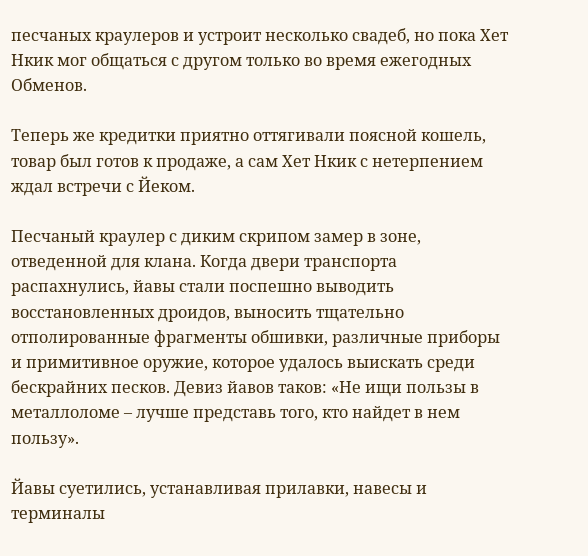песчаных краулеров и устроит несколько свадеб, но пока Хет Нкик мог общаться с другом только во время ежегодных Обменов.

Теперь же кредитки приятно оттягивали поясной кошель, товар был готов к продаже, а сам Хет Нкик с нетерпением ждал встречи с Йеком.

Песчаный краулер с диким скрипом замер в зоне, отведенной для клана. Когда двери транспорта распахнулись, йавы стали поспешно выводить восстановленных дроидов, выносить тщательно отполированные фрагменты обшивки, различные приборы и примитивное оружие, которое удалось выискать среди бескрайних песков. Девиз йавов таков: «Не ищи пользы в металлоломе – лучше представь того, кто найдет в нем пользу».

Йавы суетились, устанавливая прилавки, навесы и терминалы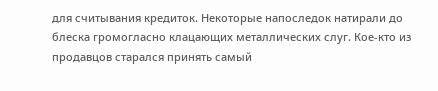для считывания кредиток. Некоторые напоследок натирали до блеска громогласно клацающих металлических слуг. Кое-кто из продавцов старался принять самый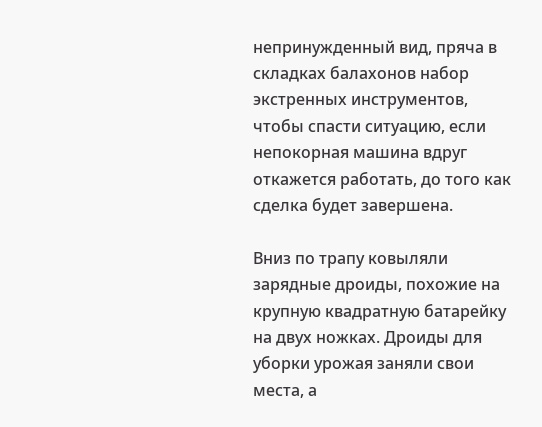непринужденный вид, пряча в складках балахонов набор экстренных инструментов, чтобы спасти ситуацию, если непокорная машина вдруг откажется работать, до того как сделка будет завершена.

Вниз по трапу ковыляли зарядные дроиды, похожие на крупную квадратную батарейку на двух ножках. Дроиды для уборки урожая заняли свои места, а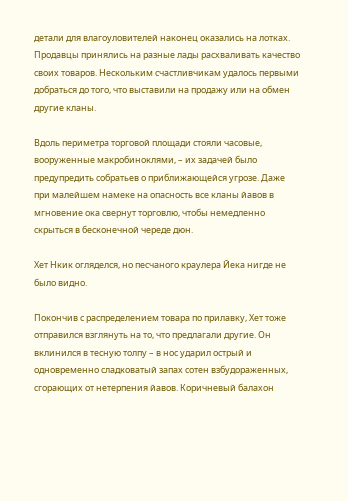детали для влагоуловителей наконец оказались на лотках. Продавцы принялись на разные лады расхваливать качество своих товаров. Нескольким счастливчикам удалось первыми добраться до того, что выставили на продажу или на обмен другие кланы.

Вдоль периметра торговой площади стояли часовые, вооруженные макробиноклями, – их задачей было предупредить собратьев о приближающейся угрозе. Даже при малейшем намеке на опасность все кланы йавов в мгновение ока свернут торговлю, чтобы немедленно скрыться в бесконечной череде дюн.

Хет Нкик огляделся, но песчаного краулера Йека нигде не было видно.

Покончив с распределением товара по прилавку, Хет тоже отправился взглянуть на то, что предлагали другие. Он вклинился в тесную толпу – в нос ударил острый и одновременно сладковатый запах сотен взбудораженных, сгорающих от нетерпения йавов. Коричневый балахон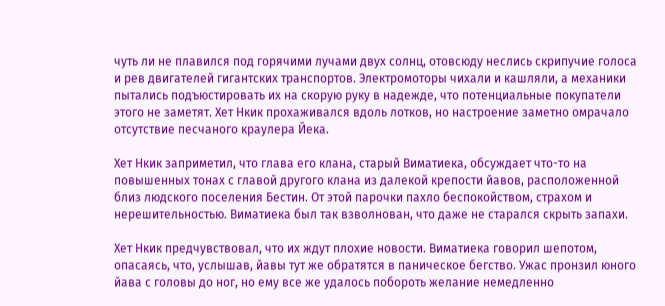чуть ли не плавился под горячими лучами двух солнц, отовсюду неслись скрипучие голоса и рев двигателей гигантских транспортов. Электромоторы чихали и кашляли, а механики пытались подъюстировать их на скорую руку в надежде, что потенциальные покупатели этого не заметят. Хет Нкик прохаживался вдоль лотков, но настроение заметно омрачало отсутствие песчаного краулера Йека.

Хет Нкик заприметил, что глава его клана, старый Виматиека, обсуждает что-то на повышенных тонах с главой другого клана из далекой крепости йавов, расположенной близ людского поселения Бестин. От этой парочки пахло беспокойством, страхом и нерешительностью. Виматиека был так взволнован, что даже не старался скрыть запахи.

Хет Нкик предчувствовал, что их ждут плохие новости. Виматиека говорил шепотом, опасаясь, что, услышав, йавы тут же обратятся в паническое бегство. Ужас пронзил юного йава с головы до ног, но ему все же удалось побороть желание немедленно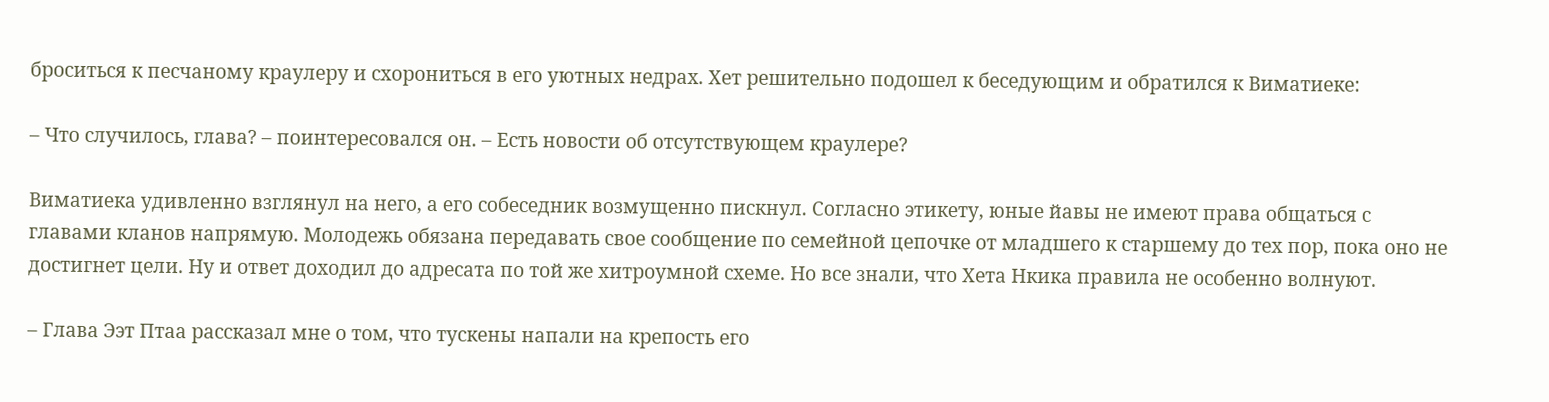броситься к песчаному краулеру и схорониться в его уютных недрах. Хет решительно подошел к беседующим и обратился к Виматиеке:

– Что случилось, глава? – поинтересовался он. – Есть новости об отсутствующем краулере?

Виматиека удивленно взглянул на него, а его собеседник возмущенно пискнул. Согласно этикету, юные йавы не имеют права общаться с главами кланов напрямую. Молодежь обязана передавать свое сообщение по семейной цепочке от младшего к старшему до тех пор, пока оно не достигнет цели. Ну и ответ доходил до адресата по той же хитроумной схеме. Но все знали, что Хета Нкика правила не особенно волнуют.

– Глава Ээт Птаа рассказал мне о том, что тускены напали на крепость его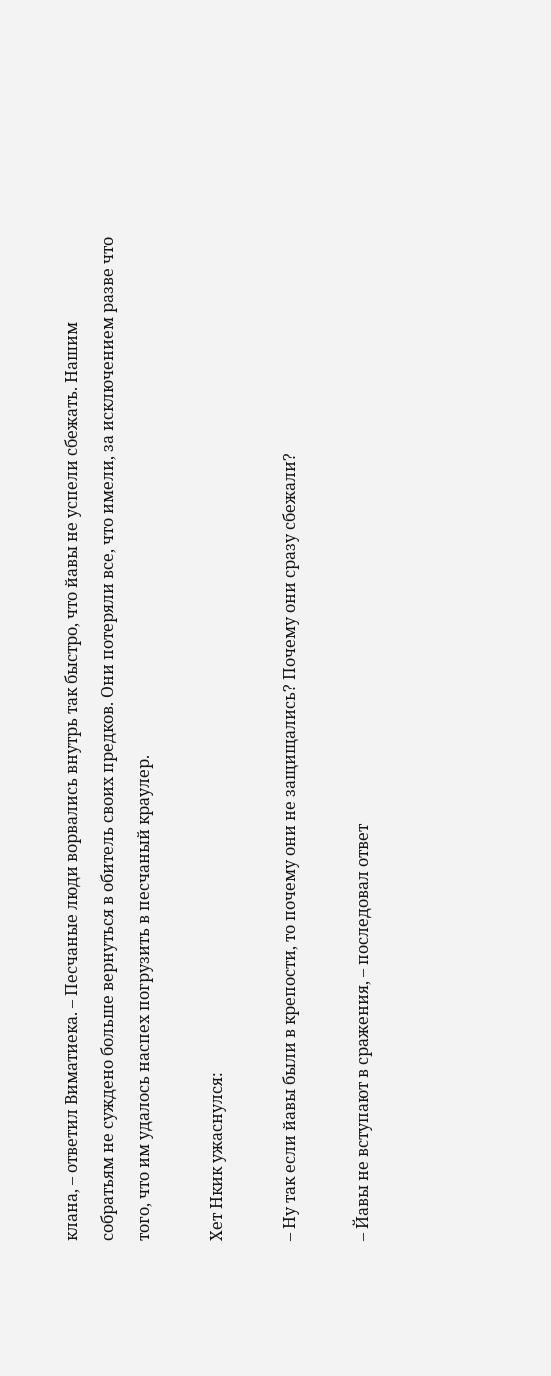клана, – ответил Виматиека. – Песчаные люди ворвались внутрь так быстро, что йавы не успели сбежать. Нашим собратьям не суждено больше вернуться в обитель своих предков. Они потеряли все, что имели, за исключением разве что того, что им удалось наспех погрузить в песчаный краулер.

Хет Нкик ужаснулся:

– Ну так если йавы были в крепости, то почему они не защищались? Почему они сразу сбежали?

– Йавы не вступают в сражения, – последовал ответ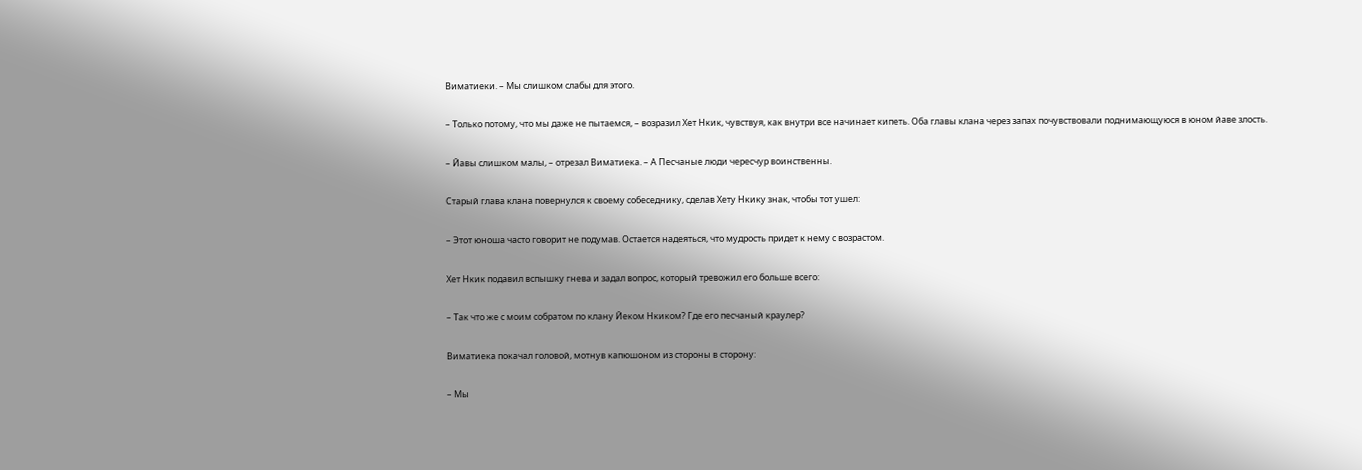Виматиеки. – Мы слишком слабы для этого.

– Только потому, что мы даже не пытаемся, – возразил Хет Нкик, чувствуя, как внутри все начинает кипеть. Оба главы клана через запах почувствовали поднимающуюся в юном йаве злость.

– Йавы слишком малы, – отрезал Виматиека. – А Песчаные люди чересчур воинственны.

Старый глава клана повернулся к своему собеседнику, сделав Хету Нкику знак, чтобы тот ушел:

– Этот юноша часто говорит не подумав. Остается надеяться, что мудрость придет к нему с возрастом.

Хет Нкик подавил вспышку гнева и задал вопрос, который тревожил его больше всего:

– Так что же с моим собратом по клану Йеком Нкиком? Где его песчаный краулер?

Виматиека покачал головой, мотнув капюшоном из стороны в сторону:

– Мы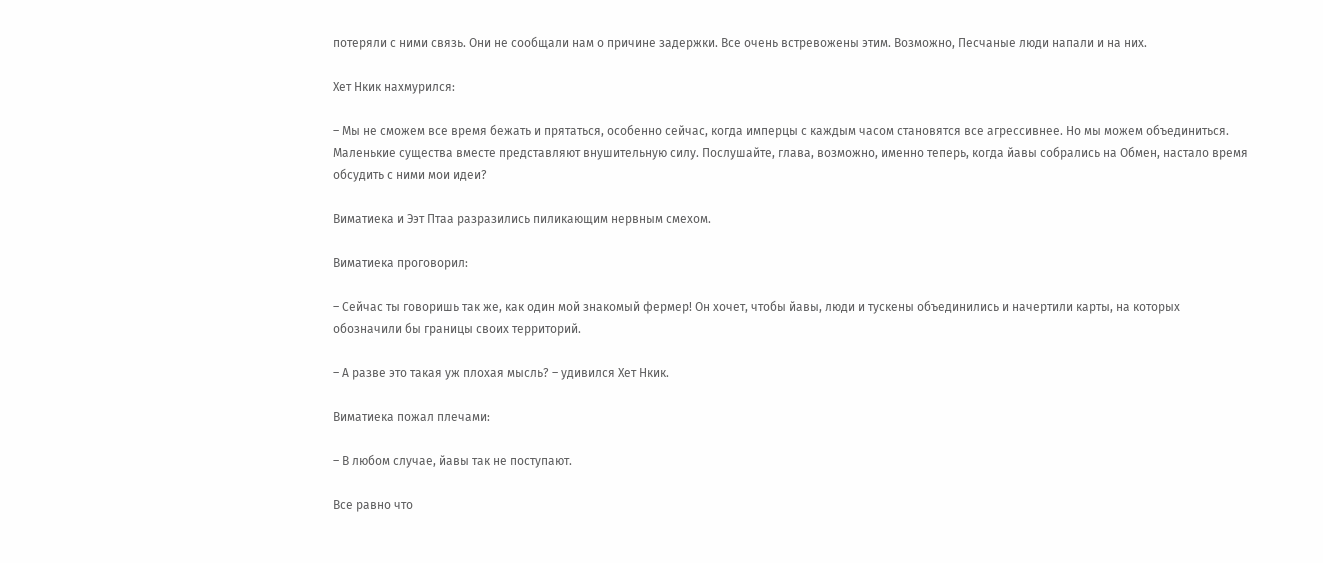потеряли с ними связь. Они не сообщали нам о причине задержки. Все очень встревожены этим. Возможно, Песчаные люди напали и на них.

Хет Нкик нахмурился:

– Мы не сможем все время бежать и прятаться, особенно сейчас, когда имперцы с каждым часом становятся все агрессивнее. Но мы можем объединиться. Маленькие существа вместе представляют внушительную силу. Послушайте, глава, возможно, именно теперь, когда йавы собрались на Обмен, настало время обсудить с ними мои идеи?

Виматиека и Ээт Птаа разразились пиликающим нервным смехом.

Виматиека проговорил:

– Сейчас ты говоришь так же, как один мой знакомый фермер! Он хочет, чтобы йавы, люди и тускены объединились и начертили карты, на которых обозначили бы границы своих территорий.

– А разве это такая уж плохая мысль? – удивился Хет Нкик.

Виматиека пожал плечами:

– В любом случае, йавы так не поступают.

Все равно что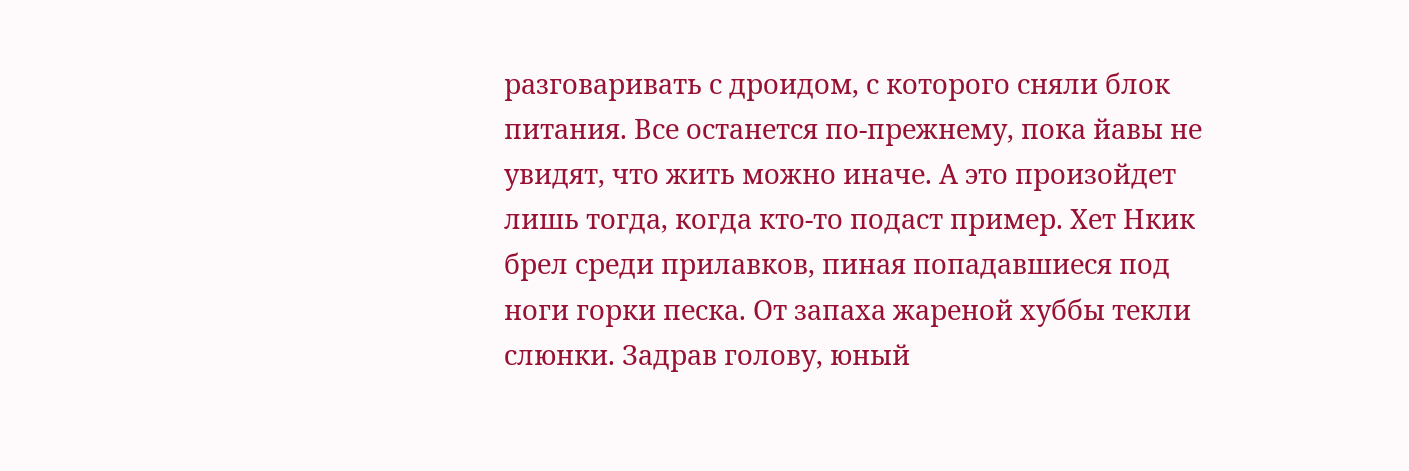разговаривать с дроидом, с которого сняли блок питания. Все останется по-прежнему, пока йавы не увидят, что жить можно иначе. А это произойдет лишь тогда, когда кто-то подаст пример. Хет Нкик брел среди прилавков, пиная попадавшиеся под ноги горки песка. От запаха жареной хуббы текли слюнки. Задрав голову, юный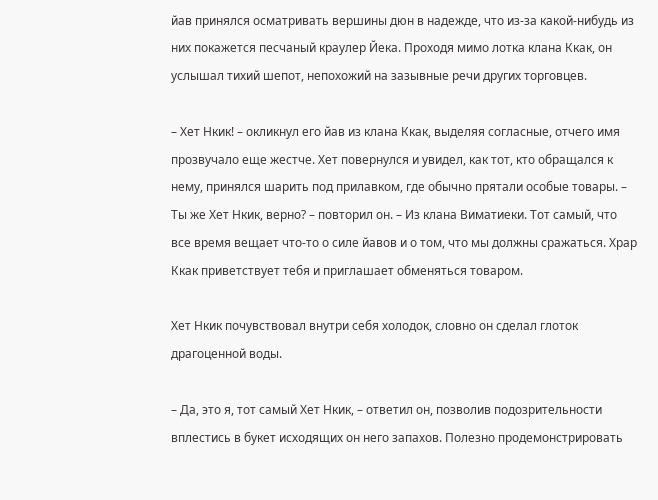йав принялся осматривать вершины дюн в надежде, что из-за какой-нибудь из них покажется песчаный краулер Йека. Проходя мимо лотка клана Ккак, он услышал тихий шепот, непохожий на зазывные речи других торговцев.

– Хет Нкик! – окликнул его йав из клана Ккак, выделяя согласные, отчего имя прозвучало еще жестче. Хет повернулся и увидел, как тот, кто обращался к нему, принялся шарить под прилавком, где обычно прятали особые товары. – Ты же Хет Нкик, верно? – повторил он. – Из клана Виматиеки. Тот самый, что все время вещает что-то о силе йавов и о том, что мы должны сражаться. Храр Ккак приветствует тебя и приглашает обменяться товаром.

Хет Нкик почувствовал внутри себя холодок, словно он сделал глоток драгоценной воды.

– Да, это я, тот самый Хет Нкик, – ответил он, позволив подозрительности вплестись в букет исходящих он него запахов. Полезно продемонстрировать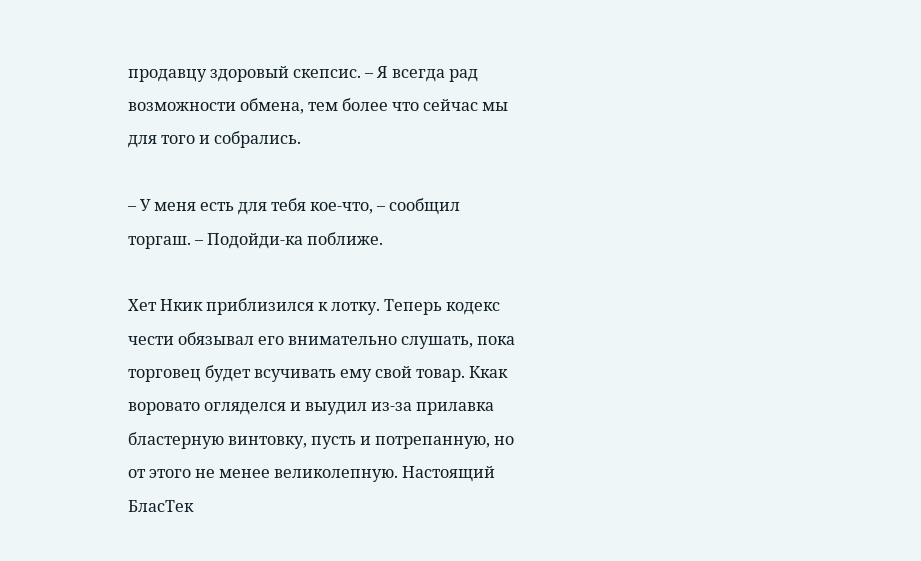продавцу здоровый скепсис. – Я всегда рад возможности обмена, тем более что сейчас мы для того и собрались.

– У меня есть для тебя кое-что, – сообщил торгаш. – Подойди-ка поближе.

Хет Нкик приблизился к лотку. Теперь кодекс чести обязывал его внимательно слушать, пока торговец будет всучивать ему свой товар. Ккак воровато огляделся и выудил из-за прилавка бластерную винтовку, пусть и потрепанную, но от этого не менее великолепную. Настоящий БласТек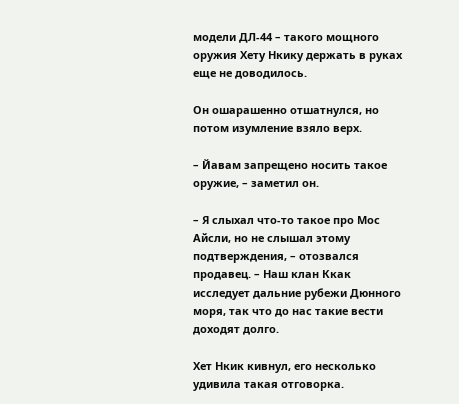модели ДЛ-44 – такого мощного оружия Хету Нкику держать в руках еще не доводилось.

Он ошарашенно отшатнулся, но потом изумление взяло верх.

– Йавам запрещено носить такое оружие, – заметил он.

– Я слыхал что-то такое про Мос Айсли, но не слышал этому подтверждения, – отозвался продавец. – Наш клан Ккак исследует дальние рубежи Дюнного моря, так что до нас такие вести доходят долго.

Хет Нкик кивнул, его несколько удивила такая отговорка.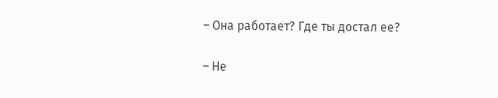– Она работает? Где ты достал ее?

– Не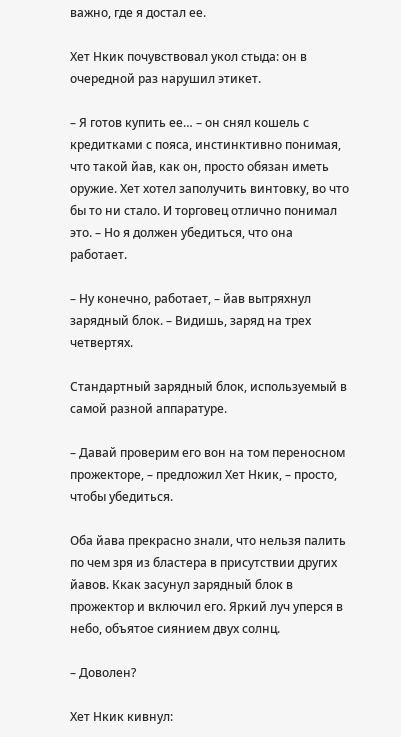важно, где я достал ее.

Хет Нкик почувствовал укол стыда: он в очередной раз нарушил этикет.

– Я готов купить ее… – он снял кошель с кредитками с пояса, инстинктивно понимая, что такой йав, как он, просто обязан иметь оружие. Хет хотел заполучить винтовку, во что бы то ни стало. И торговец отлично понимал это. – Но я должен убедиться, что она работает.

– Ну конечно, работает, – йав вытряхнул зарядный блок. – Видишь, заряд на трех четвертях.

Стандартный зарядный блок, используемый в самой разной аппаратуре.

– Давай проверим его вон на том переносном прожекторе, – предложил Хет Нкик, – просто, чтобы убедиться.

Оба йава прекрасно знали, что нельзя палить по чем зря из бластера в присутствии других йавов. Ккак засунул зарядный блок в прожектор и включил его. Яркий луч уперся в небо, объятое сиянием двух солнц.

– Доволен?

Хет Нкик кивнул: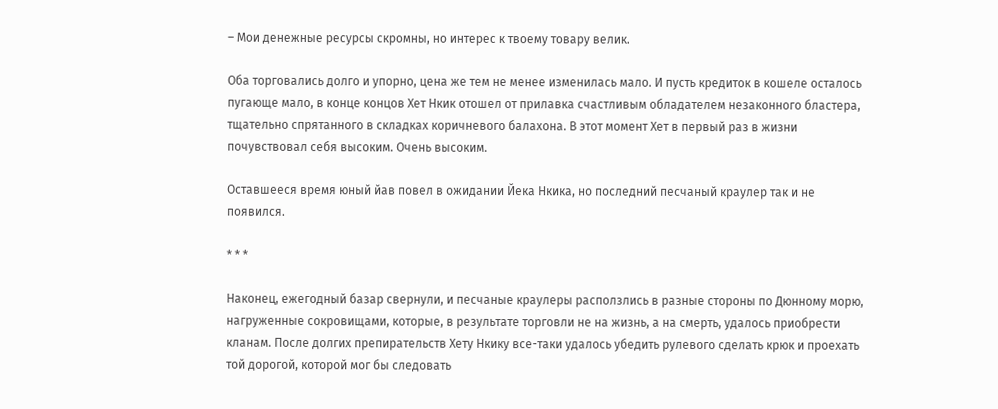– Мои денежные ресурсы скромны, но интерес к твоему товару велик.

Оба торговались долго и упорно, цена же тем не менее изменилась мало. И пусть кредиток в кошеле осталось пугающе мало, в конце концов Хет Нкик отошел от прилавка счастливым обладателем незаконного бластера, тщательно спрятанного в складках коричневого балахона. В этот момент Хет в первый раз в жизни почувствовал себя высоким. Очень высоким.

Оставшееся время юный йав повел в ожидании Йека Нкика, но последний песчаный краулер так и не появился.

* * *

Наконец, ежегодный базар свернули, и песчаные краулеры расползлись в разные стороны по Дюнному морю, нагруженные сокровищами, которые, в результате торговли не на жизнь, а на смерть, удалось приобрести кланам. После долгих препирательств Хету Нкику все-таки удалось убедить рулевого сделать крюк и проехать той дорогой, которой мог бы следовать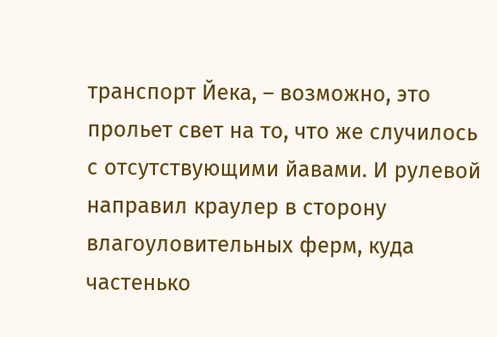транспорт Йека, – возможно, это прольет свет на то, что же случилось с отсутствующими йавами. И рулевой направил краулер в сторону влагоуловительных ферм, куда частенько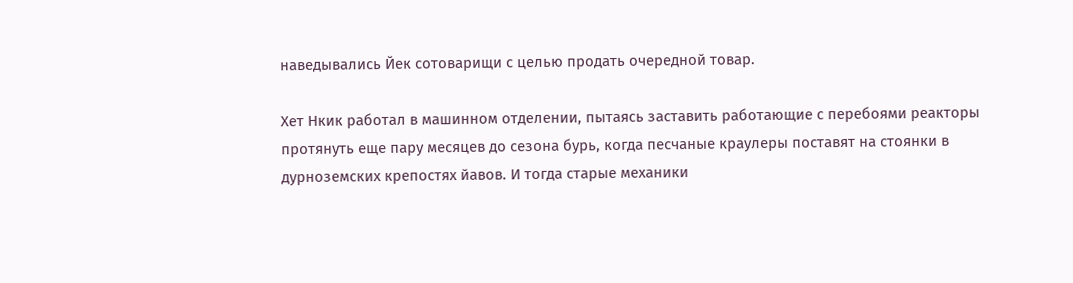наведывались Йек сотоварищи с целью продать очередной товар.

Хет Нкик работал в машинном отделении, пытаясь заставить работающие с перебоями реакторы протянуть еще пару месяцев до сезона бурь, когда песчаные краулеры поставят на стоянки в дурноземских крепостях йавов. И тогда старые механики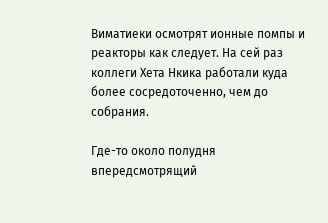Виматиеки осмотрят ионные помпы и реакторы как следует. На сей раз коллеги Хета Нкика работали куда более сосредоточенно, чем до собрания.

Где-то около полудня впередсмотрящий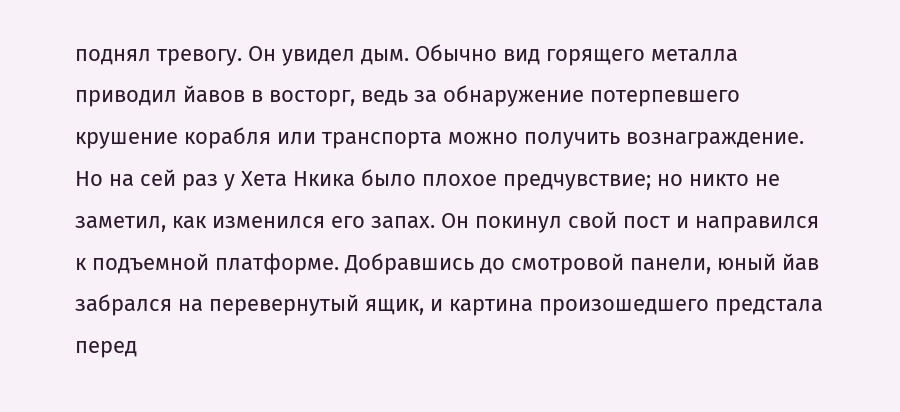поднял тревогу. Он увидел дым. Обычно вид горящего металла приводил йавов в восторг, ведь за обнаружение потерпевшего крушение корабля или транспорта можно получить вознаграждение. Но на сей раз у Хета Нкика было плохое предчувствие; но никто не заметил, как изменился его запах. Он покинул свой пост и направился к подъемной платформе. Добравшись до смотровой панели, юный йав забрался на перевернутый ящик, и картина произошедшего предстала перед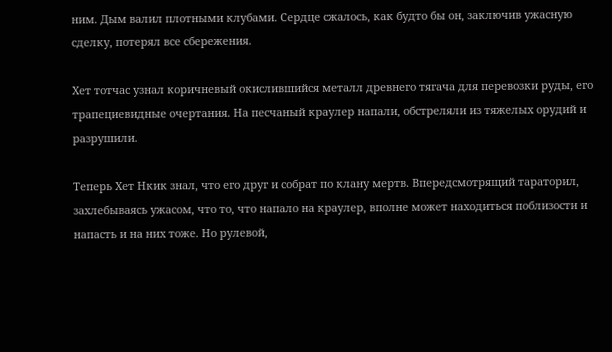ним. Дым валил плотными клубами. Сердце сжалось, как будто бы он, заключив ужасную сделку, потерял все сбережения.

Хет тотчас узнал коричневый окислившийся металл древнего тягача для перевозки руды, его трапециевидные очертания. На песчаный краулер напали, обстреляли из тяжелых орудий и разрушили.

Теперь Хет Нкик знал, что его друг и собрат по клану мертв. Впередсмотрящий тараторил, захлебываясь ужасом, что то, что напало на краулер, вполне может находиться поблизости и напасть и на них тоже. Но рулевой,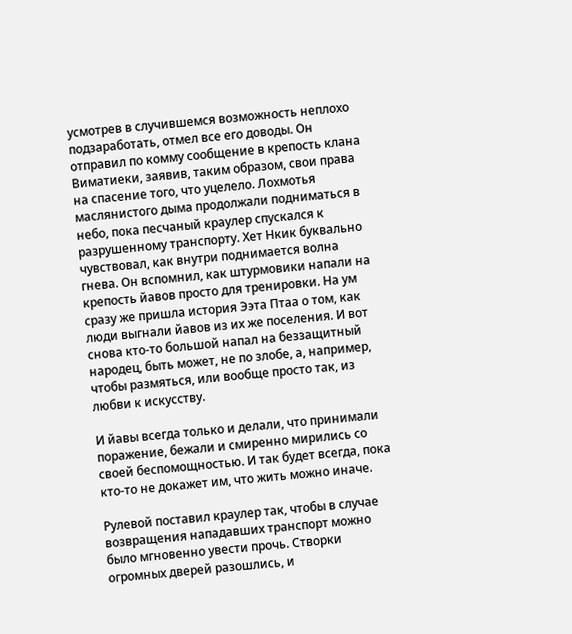усмотрев в случившемся возможность неплохо подзаработать, отмел все его доводы. Он отправил по комму сообщение в крепость клана Виматиеки, заявив, таким образом, свои права на спасение того, что уцелело. Лохмотья маслянистого дыма продолжали подниматься в небо, пока песчаный краулер спускался к разрушенному транспорту. Хет Нкик буквально чувствовал, как внутри поднимается волна гнева. Он вспомнил, как штурмовики напали на крепость йавов просто для тренировки. На ум сразу же пришла история Ээта Птаа о том, как люди выгнали йавов из их же поселения. И вот снова кто-то большой напал на беззащитный народец, быть может, не по злобе, а, например, чтобы размяться, или вообще просто так, из любви к искусству.

И йавы всегда только и делали, что принимали поражение, бежали и смиренно мирились со своей беспомощностью. И так будет всегда, пока кто-то не докажет им, что жить можно иначе.

Рулевой поставил краулер так, чтобы в случае возвращения нападавших транспорт можно было мгновенно увести прочь. Створки огромных дверей разошлись, и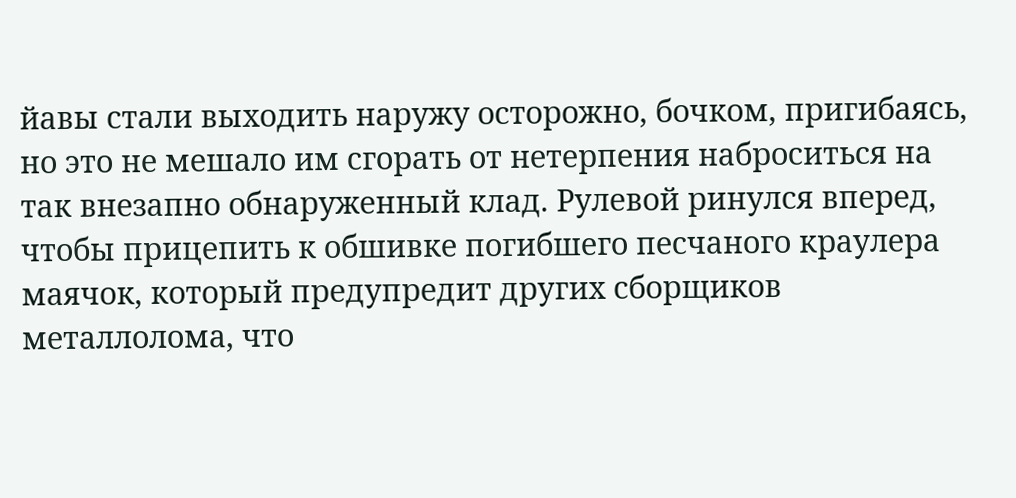йавы стали выходить наружу осторожно, бочком, пригибаясь, но это не мешало им сгорать от нетерпения наброситься на так внезапно обнаруженный клад. Рулевой ринулся вперед, чтобы прицепить к обшивке погибшего песчаного краулера маячок, который предупредит других сборщиков металлолома, что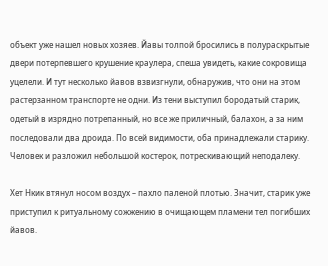объект уже нашел новых хозяев. Йавы толпой бросились в полураскрытые двери потерпевшего крушение краулера, спеша увидеть, какие сокровища уцелели. И тут несколько йавов взвизгнули, обнаружив, что они на этом растерзанном транспорте не одни. Из тени выступил бородатый старик, одетый в изрядно потрепанный, но все же приличный, балахон, а за ним последовали два дроида. По всей видимости, оба принадлежали старику. Человек и разложил небольшой костерок, потрескивающий неподалеку.

Хет Нкик втянул носом воздух – пахло паленой плотью. Значит, старик уже приступил к ритуальному сожжению в очищающем пламени тел погибших йавов.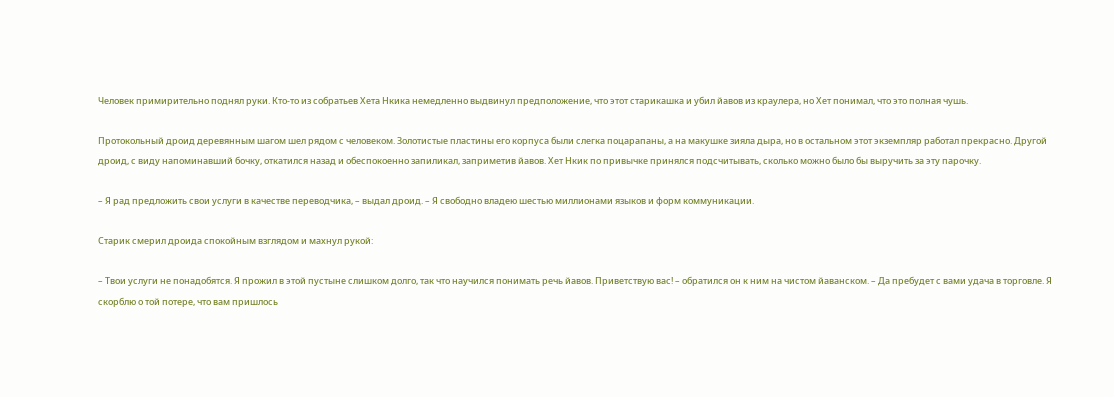Человек примирительно поднял руки. Кто-то из собратьев Хета Нкика немедленно выдвинул предположение, что этот старикашка и убил йавов из краулера, но Хет понимал, что это полная чушь.

Протокольный дроид деревянным шагом шел рядом с человеком. Золотистые пластины его корпуса были слегка поцарапаны, а на макушке зияла дыра, но в остальном этот экземпляр работал прекрасно. Другой дроид, с виду напоминавший бочку, откатился назад и обеспокоенно запиликал, заприметив йавов. Хет Нкик по привычке принялся подсчитывать, сколько можно было бы выручить за эту парочку.

– Я рад предложить свои услуги в качестве переводчика, – выдал дроид. – Я свободно владею шестью миллионами языков и форм коммуникации.

Старик смерил дроида спокойным взглядом и махнул рукой:

– Твои услуги не понадобятся. Я прожил в этой пустыне слишком долго, так что научился понимать речь йавов. Приветствую вас! – обратился он к ним на чистом йаванском. – Да пребудет с вами удача в торговле. Я скорблю о той потере, что вам пришлось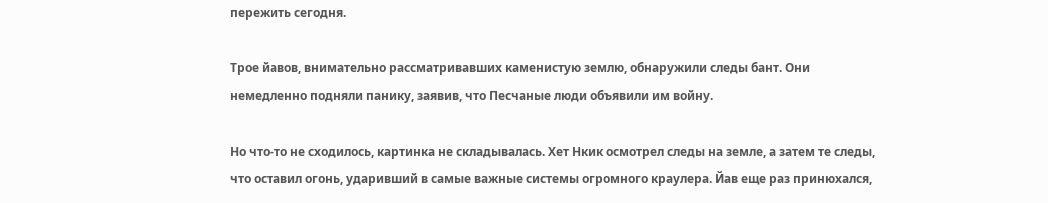пережить сегодня.

Трое йавов, внимательно рассматривавших каменистую землю, обнаружили следы бант. Они немедленно подняли панику, заявив, что Песчаные люди объявили им войну.

Но что-то не сходилось, картинка не складывалась. Хет Нкик осмотрел следы на земле, а затем те следы, что оставил огонь, ударивший в самые важные системы огромного краулера. Йав еще раз принюхался,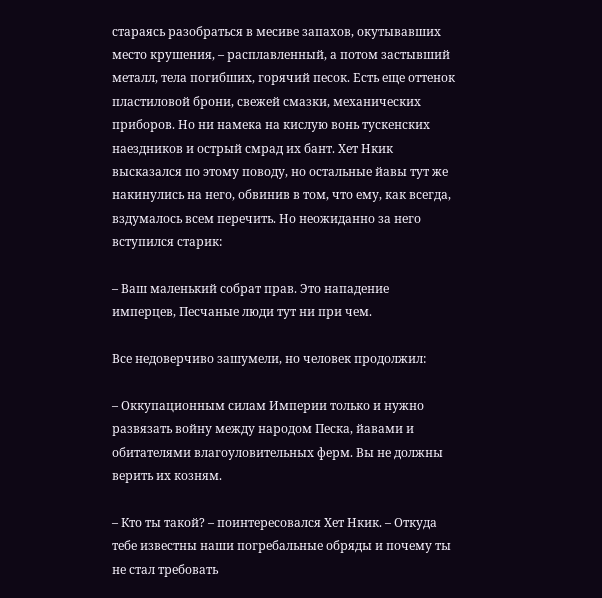стараясь разобраться в месиве запахов, окутывавших место крушения, – расплавленный, а потом застывший металл, тела погибших, горячий песок. Есть еще оттенок пластиловой брони, свежей смазки, механических приборов. Но ни намека на кислую вонь тускенских наездников и острый смрад их бант. Хет Нкик высказался по этому поводу, но остальные йавы тут же накинулись на него, обвинив в том, что ему, как всегда, вздумалось всем перечить. Но неожиданно за него вступился старик:

– Ваш маленький собрат прав. Это нападение имперцев, Песчаные люди тут ни при чем.

Все недоверчиво зашумели, но человек продолжил:

– Оккупационным силам Империи только и нужно развязать войну между народом Песка, йавами и обитателями влагоуловительных ферм. Вы не должны верить их козням.

– Кто ты такой? – поинтересовался Хет Нкик. – Откуда тебе известны наши погребальные обряды и почему ты не стал требовать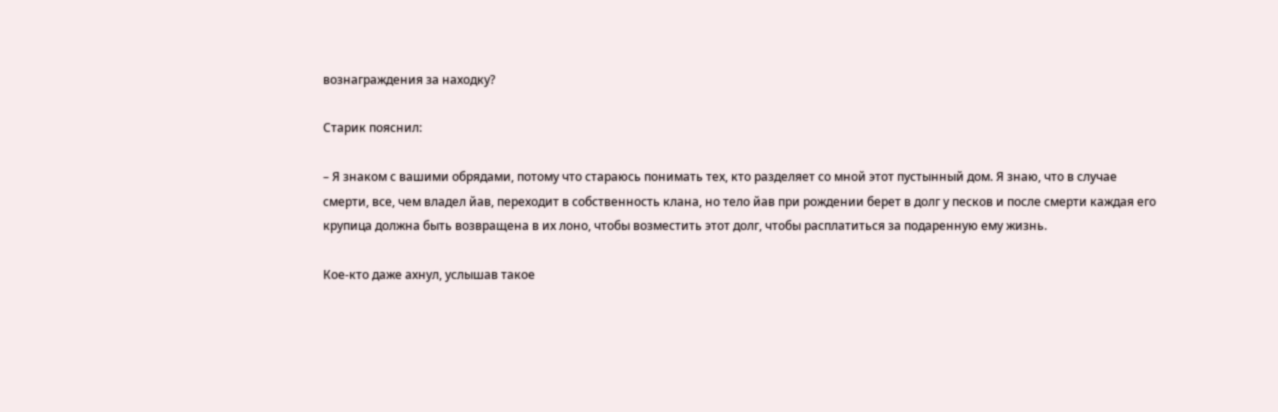вознаграждения за находку?

Старик пояснил:

– Я знаком с вашими обрядами, потому что стараюсь понимать тех, кто разделяет со мной этот пустынный дом. Я знаю, что в случае смерти, все, чем владел йав, переходит в собственность клана, но тело йав при рождении берет в долг у песков и после смерти каждая его крупица должна быть возвращена в их лоно, чтобы возместить этот долг, чтобы расплатиться за подаренную ему жизнь.

Кое-кто даже ахнул, услышав такое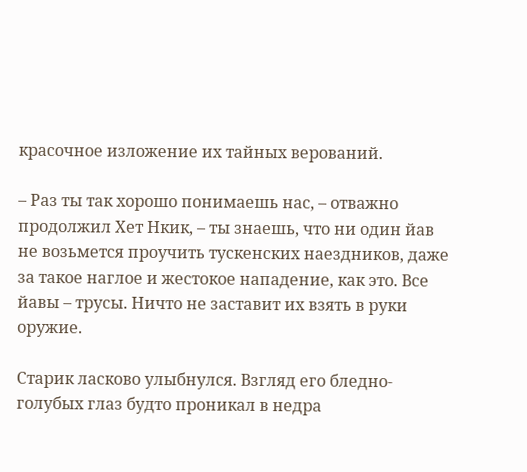красочное изложение их тайных верований.

– Раз ты так хорошо понимаешь нас, – отважно продолжил Хет Нкик, – ты знаешь, что ни один йав не возьмется проучить тускенских наездников, даже за такое наглое и жестокое нападение, как это. Все йавы – трусы. Ничто не заставит их взять в руки оружие.

Старик ласково улыбнулся. Взгляд его бледно-голубых глаз будто проникал в недра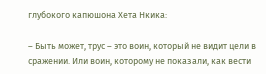глубокого капюшона Хета Нкика:

– Быть может, трус – это воин, который не видит цели в сражении. Или воин, которому не показали, как вести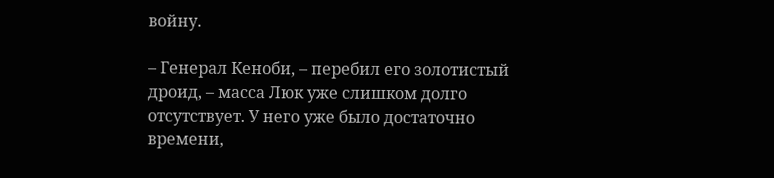войну.

– Генерал Кеноби, – перебил его золотистый дроид, – масса Люк уже слишком долго отсутствует. У него уже было достаточно времени,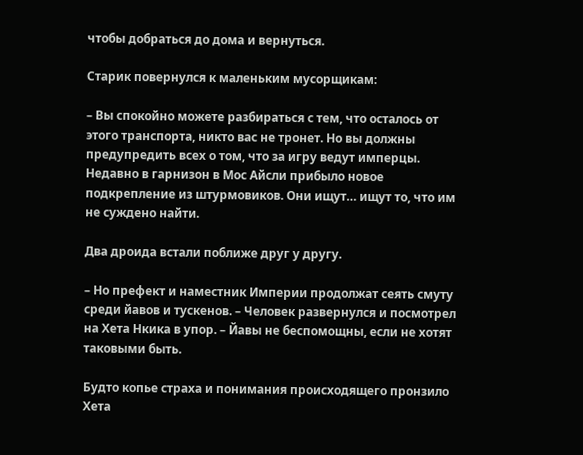чтобы добраться до дома и вернуться.

Старик повернулся к маленьким мусорщикам:

– Вы спокойно можете разбираться с тем, что осталось от этого транспорта, никто вас не тронет. Но вы должны предупредить всех о том, что за игру ведут имперцы. Недавно в гарнизон в Мос Айсли прибыло новое подкрепление из штурмовиков. Они ищут… ищут то, что им не суждено найти.

Два дроида встали поближе друг у другу.

– Но префект и наместник Империи продолжат сеять смуту среди йавов и тускенов. – Человек развернулся и посмотрел на Хета Нкика в упор. – Йавы не беспомощны, если не хотят таковыми быть.

Будто копье страха и понимания происходящего пронзило Хета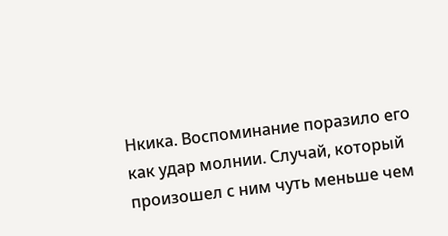Нкика. Воспоминание поразило его как удар молнии. Случай, который произошел с ним чуть меньше чем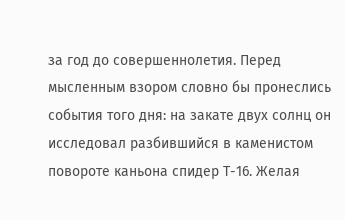за год до совершеннолетия. Перед мысленным взором словно бы пронеслись события того дня: на закате двух солнц он исследовал разбившийся в каменистом повороте каньона спидер Т-16. Желая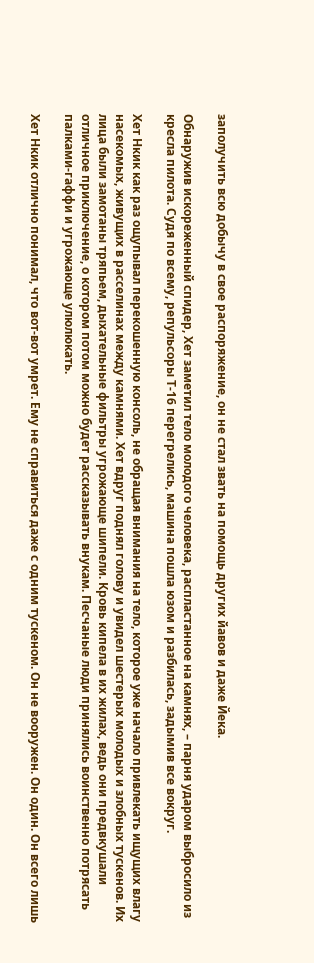заполучить всю добычу в свое распоряжение, он не стал звать на помощь других йавов и даже Йека.

Обнаружив искореженный спидер, Хет заметил тело молодого человека, распластанное на камнях, – парня ударом выбросило из кресла пилота. Судя по всему, репульсоры Т-16 перегрелись, машина пошла юзом и разбилась, задымив все вокруг.

Хет Нкик как раз ощупывал перекошенную консоль, не обращая внимания на тело, которое уже начало привлекать ищущих влагу насекомых, живущих в расселинах между камнями. Хет вдруг поднял голову и увидел шестерых молодых и злобных тускенов. Их лица были замотаны тряпьем, дыхательные фильтры угрожающе шипели. Кровь кипела в их жилах, ведь они предвкушали отличное приключение, о котором потом можно будет рассказывать внукам. Песчаные люди принялись воинственно потрясать палками-гаффи и угрожающе улюлюкать.

Хет Нкик отлично понимал, что вот-вот умрет. Ему не справиться даже с одним тускеном. Он не вооружен. Он один. Он всего лишь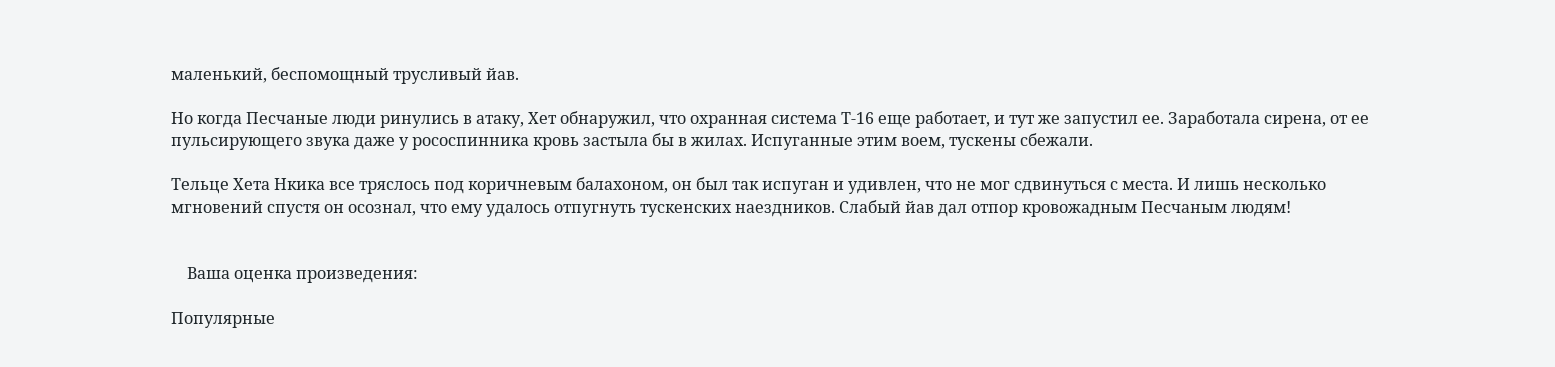маленький, беспомощный трусливый йав.

Но когда Песчаные люди ринулись в атаку, Хет обнаружил, что охранная система Т-16 еще работает, и тут же запустил ее. Заработала сирена, от ее пульсирующего звука даже у рососпинника кровь застыла бы в жилах. Испуганные этим воем, тускены сбежали.

Тельце Хета Нкика все тряслось под коричневым балахоном, он был так испуган и удивлен, что не мог сдвинуться с места. И лишь несколько мгновений спустя он осознал, что ему удалось отпугнуть тускенских наездников. Слабый йав дал отпор кровожадным Песчаным людям!


    Ваша оценка произведения:

Популярные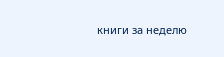книги за неделю